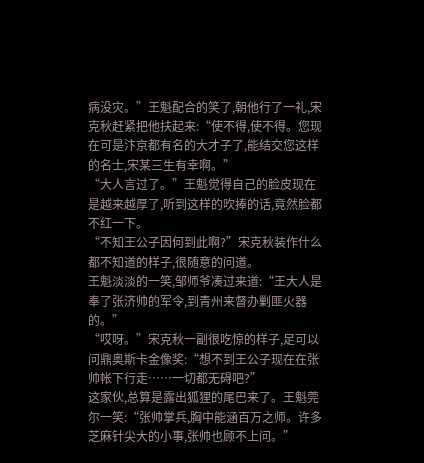病没灾。”王魁配合的笑了,朝他行了一礼,宋克秋赶紧把他扶起来:“使不得,使不得。您现在可是汴京都有名的大才子了,能结交您这样的名士,宋某三生有幸啊。”
“大人言过了。”王魁觉得自己的脸皮现在是越来越厚了,听到这样的吹捧的话,竟然脸都不红一下。
“不知王公子因何到此啊?”宋克秋装作什么都不知道的样子,很随意的问道。
王魁淡淡的一笑,邹师爷凑过来道:“王大人是奉了张济帅的军令,到青州来督办剿匪火器的。”
“哎呀。”宋克秋一副很吃惊的样子,足可以问鼎奥斯卡金像奖:“想不到王公子现在在张帅帐下行走……一切都无碍吧?”
这家伙,总算是露出狐狸的尾巴来了。王魁莞尔一笑:“张帅掌兵,胸中能涵百万之师。许多芝麻针尖大的小事,张帅也顾不上问。”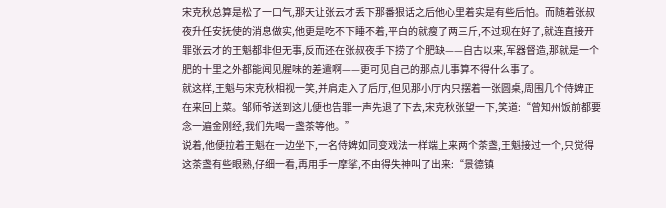宋克秋总算是松了一口气,那天让张云才丢下那番狠话之后他心里着实是有些后怕。而随着张叔夜升任安抚使的消息做实,他更是吃不下睡不着,平白的就瘦了两三斤,不过现在好了,就连直接开罪张云才的王魁都非但无事,反而还在张叔夜手下捞了个肥缺——自古以来,军器督造,那就是一个肥的十里之外都能闻见腥味的差遣啊——更可见自己的那点儿事算不得什么事了。
就这样,王魁与宋克秋相视一笑,并肩走入了后厅,但见那小厅内只摆着一张圆桌,周围几个侍婢正在来回上菜。邹师爷送到这儿便也告罪一声先退了下去,宋克秋张望一下,笑道:“曾知州饭前都要念一遍金刚经,我们先喝一盏茶等他。”
说着,他便拉着王魁在一边坐下,一名侍婢如同变戏法一样端上来两个茶盏,王魁接过一个,只觉得这茶盏有些眼熟,仔细一看,再用手一摩挲,不由得失神叫了出来:“景德镇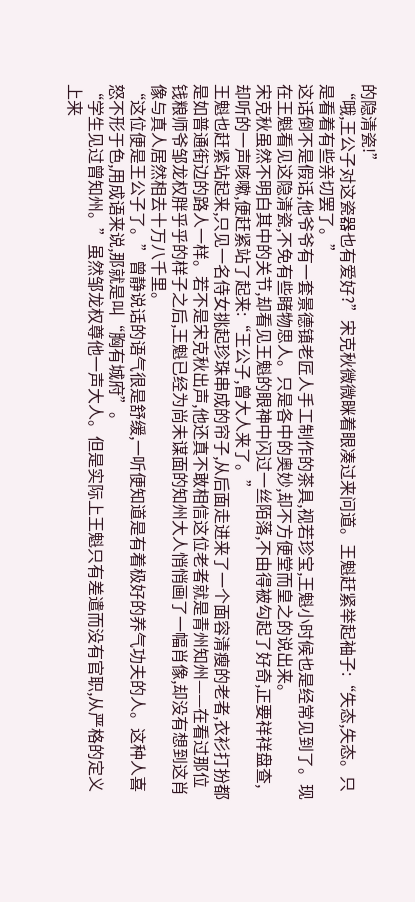的隐清瓷!”
“哦,王公子对这瓷器也有爱好?”宋克秋微微眯着眼凑过来问道。王魁赶紧举起袖子:“失态,失态。只是看着有些亲切罢了。”
这话倒不是假话,他爷爷有一套景德镇老匠人手工制作的茶具,视若珍宝,王魁小时候也是经常见到了。现在王魁看见这隐清瓷,不免有些睹物思人。只是各中的奥妙,却不方便堂而皇之的说出来。
宋克秋虽然不明白其中的关节,却看见王魁的眼神中闪过一丝陌落,不由得被勾起了好奇,正要祥祥盘查,却听的一声咳嗽,便赶紧站了起来:“王公子,曾大人来了。”
王魁也赶紧站起来,只见一名侍女挑起珍珠串成的帘子,从后面走进来了一个面容清瘦的老者,衣衫打扮都是如普通街边的路人一样。若不是宋克秋出声,他还真不敢相信这位老者就是青州知州——在看过那位钱粮师爷邹龙权胖乎乎的样子之后,王魁已经为尚未谋面的知州大人悄悄画了一幅肖像,却没有想到这肖像与真人居然相去十万八千里。
“这位便是王公子了。”曾静说话的语气很是舒缓,一听便知道是有着极好的养气功夫的人。这种人喜怒不形于色,用成语来说,那就是叫“胸有城府”。
“学生见过曾知州。”虽然邹龙权尊他一声大人。但是实际上王魁只有差遣而没有官职,从严格的定义上来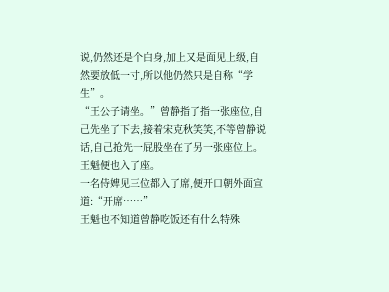说,仍然还是个白身,加上又是面见上级,自然要放低一寸,所以他仍然只是自称“学生”。
“王公子请坐。”曾静指了指一张座位,自己先坐了下去,接着宋克秋笑笑,不等曾静说话,自己抢先一屁股坐在了另一张座位上。王魁便也入了座。
一名侍婢见三位都入了席,便开口朝外面宣道:“开席……”
王魁也不知道曾静吃饭还有什么特殊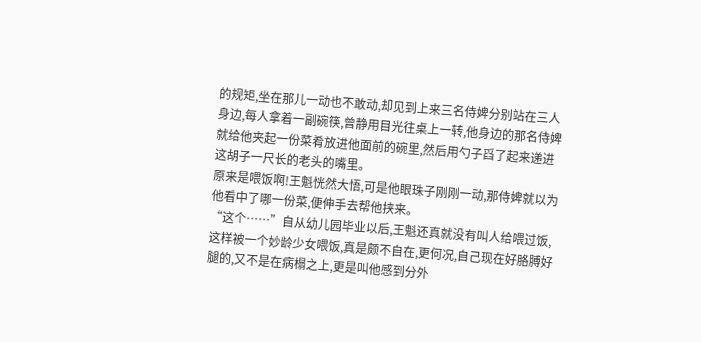的规矩,坐在那儿一动也不敢动,却见到上来三名侍婢分别站在三人身边,每人拿着一副碗筷,曾静用目光往桌上一转,他身边的那名侍婢就给他夹起一份菜肴放进他面前的碗里,然后用勺子舀了起来递进这胡子一尺长的老头的嘴里。
原来是喂饭啊!王魁恍然大悟,可是他眼珠子刚刚一动,那侍婢就以为他看中了哪一份菜,便伸手去帮他挟来。
“这个……”自从幼儿园毕业以后,王魁还真就没有叫人给喂过饭,这样被一个妙龄少女喂饭,真是颇不自在,更何况,自己现在好胳膊好腿的,又不是在病榻之上,更是叫他感到分外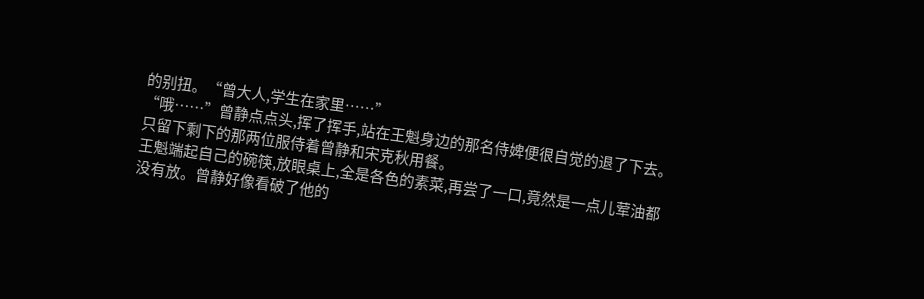的别扭。“曾大人,学生在家里……”
“哦……”曾静点点头,挥了挥手,站在王魁身边的那名侍婢便很自觉的退了下去。只留下剩下的那两位服侍着曾静和宋克秋用餐。
王魁端起自己的碗筷,放眼桌上,全是各色的素菜,再尝了一口,竟然是一点儿荤油都没有放。曾静好像看破了他的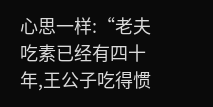心思一样:“老夫吃素已经有四十年,王公子吃得惯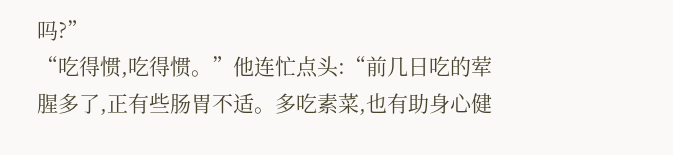吗?”
“吃得惯,吃得惯。”他连忙点头:“前几日吃的荤腥多了,正有些肠胃不适。多吃素菜,也有助身心健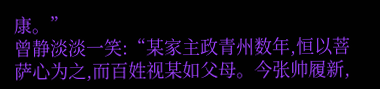康。”
曾静淡淡一笑:“某家主政青州数年,恒以菩萨心为之,而百姓视某如父母。今张帅履新,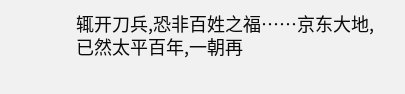辄开刀兵,恐非百姓之福……京东大地,已然太平百年,一朝再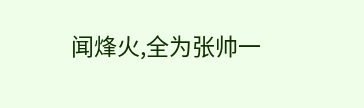闻烽火,全为张帅一